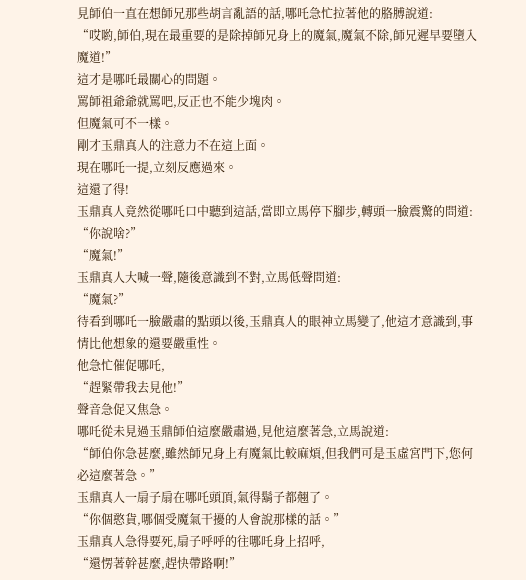見師伯一直在想師兄那些胡言亂語的話,哪吒急忙拉著他的胳膊說道:
“哎喲,師伯,現在最重要的是除掉師兄身上的魔氣,魔氣不除,師兄遲早要墮入魔道!”
這才是哪吒最關心的問題。
罵師祖爺爺就罵吧,反正也不能少塊肉。
但魔氣可不一樣。
剛才玉鼎真人的注意力不在這上面。
現在哪吒一提,立刻反應過來。
這還了得!
玉鼎真人竟然從哪吒口中聽到這話,當即立馬停下腳步,轉頭一臉震驚的問道:
“你說啥?”
“魔氣!”
玉鼎真人大喊一聲,隨後意識到不對,立馬低聲問道:
“魔氣?”
待看到哪吒一臉嚴肅的點頭以後,玉鼎真人的眼神立馬變了,他這才意識到,事情比他想象的還要嚴重性。
他急忙催促哪吒,
“趕緊帶我去見他!”
聲音急促又焦急。
哪吒從未見過玉鼎師伯這麼嚴肅過,見他這麼著急,立馬說道:
“師伯你急甚麼,雖然師兄身上有魔氣比較麻煩,但我們可是玉虛宮門下,您何必這麼著急。”
玉鼎真人一扇子扇在哪吒頭頂,氣得鬍子都翹了。
“你個憨貨,哪個受魔氣干擾的人會說那樣的話。”
玉鼎真人急得要死,扇子呼呼的往哪吒身上招呼,
“還愣著幹甚麼,趕快帶路啊!”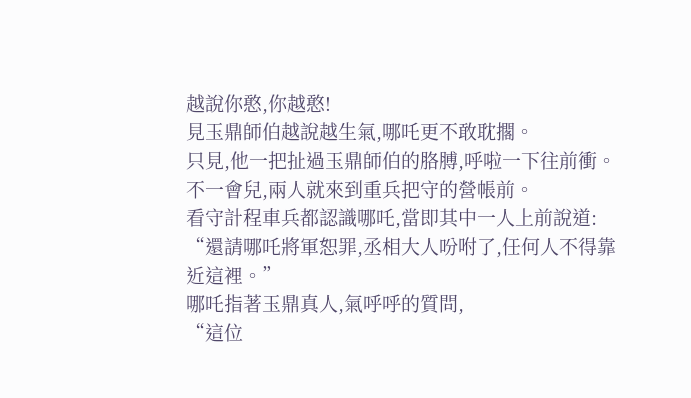越說你憨,你越憨!
見玉鼎師伯越說越生氣,哪吒更不敢耽擱。
只見,他一把扯過玉鼎師伯的胳膊,呼啦一下往前衝。
不一會兒,兩人就來到重兵把守的營帳前。
看守計程車兵都認識哪吒,當即其中一人上前說道:
“還請哪吒將軍恕罪,丞相大人吩咐了,任何人不得靠近這裡。”
哪吒指著玉鼎真人,氣呼呼的質問,
“這位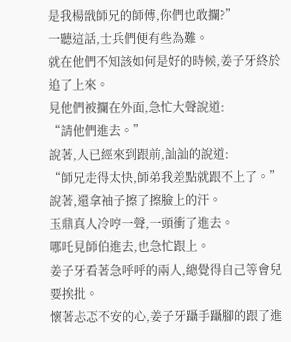是我楊戩師兄的師傅,你們也敢攔?”
一聽這話,士兵們便有些為難。
就在他們不知該如何是好的時候,姜子牙終於追了上來。
見他們被攔在外面,急忙大聲說道:
“請他們進去。”
說著,人已經來到跟前,訕訕的說道:
“師兄走得太快,師弟我差點就跟不上了。”
說著,還拿袖子擦了擦臉上的汗。
玉鼎真人冷哼一聲,一頭衝了進去。
哪吒見師伯進去,也急忙跟上。
姜子牙看著急呼呼的兩人,總覺得自己等會兒要挨批。
懷著忐忑不安的心,姜子牙躡手躡腳的跟了進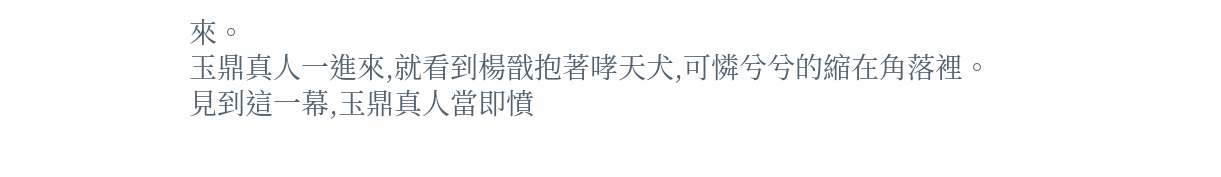來。
玉鼎真人一進來,就看到楊戩抱著哮天犬,可憐兮兮的縮在角落裡。
見到這一幕,玉鼎真人當即憤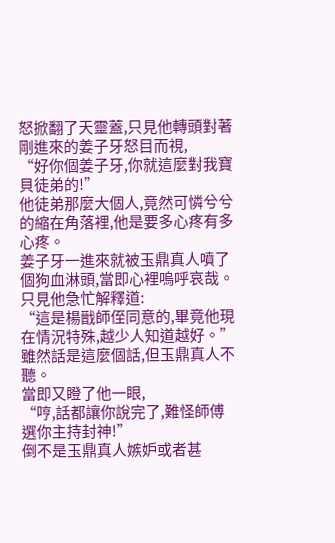怒掀翻了天靈蓋,只見他轉頭對著剛進來的姜子牙怒目而視,
“好你個姜子牙,你就這麼對我寶貝徒弟的!”
他徒弟那麼大個人,竟然可憐兮兮的縮在角落裡,他是要多心疼有多心疼。
姜子牙一進來就被玉鼎真人噴了個狗血淋頭,當即心裡嗚呼哀哉。
只見他急忙解釋道:
“這是楊戩師侄同意的,畢竟他現在情況特殊,越少人知道越好。”
雖然話是這麼個話,但玉鼎真人不聽。
當即又瞪了他一眼,
“哼,話都讓你說完了,難怪師傅選你主持封神!”
倒不是玉鼎真人嫉妒或者甚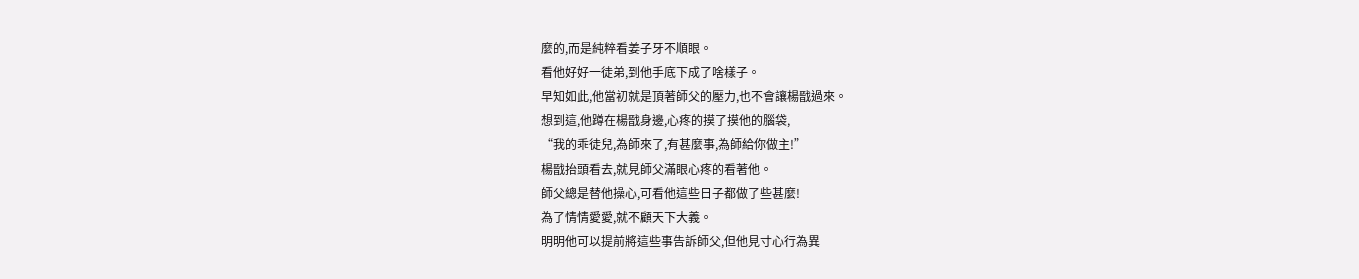麼的,而是純粹看姜子牙不順眼。
看他好好一徒弟,到他手底下成了啥樣子。
早知如此,他當初就是頂著師父的壓力,也不會讓楊戩過來。
想到這,他蹲在楊戩身邊,心疼的摸了摸他的腦袋,
“我的乖徒兒,為師來了,有甚麼事,為師給你做主!”
楊戩抬頭看去,就見師父滿眼心疼的看著他。
師父總是替他操心,可看他這些日子都做了些甚麼!
為了情情愛愛,就不顧天下大義。
明明他可以提前將這些事告訴師父,但他見寸心行為異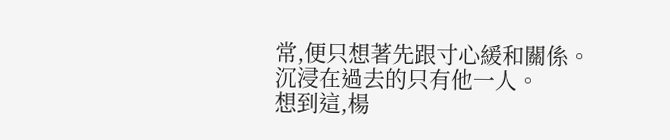常,便只想著先跟寸心緩和關係。
沉浸在過去的只有他一人。
想到這,楊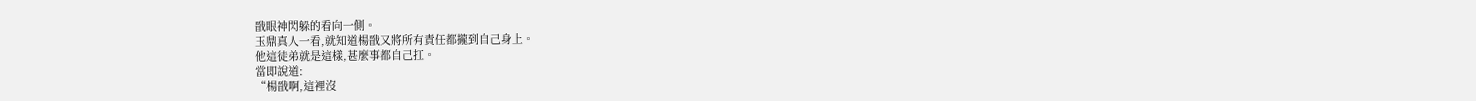戩眼神閃躲的看向一側。
玉鼎真人一看,就知道楊戩又將所有責任都攏到自己身上。
他這徒弟就是這樣,甚麼事都自己扛。
當即說道:
“楊戩啊,這裡沒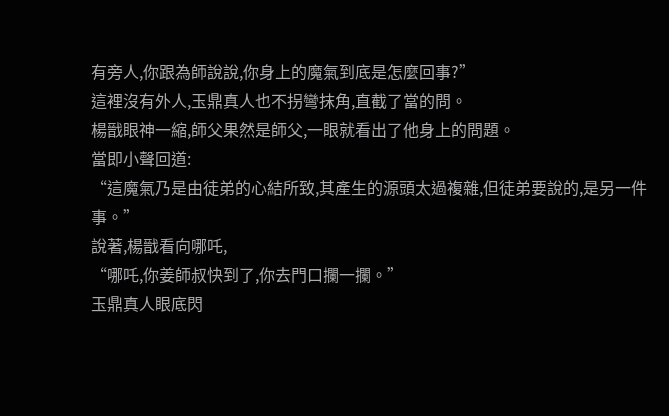有旁人,你跟為師說說,你身上的魔氣到底是怎麼回事?”
這裡沒有外人,玉鼎真人也不拐彎抹角,直截了當的問。
楊戩眼神一縮,師父果然是師父,一眼就看出了他身上的問題。
當即小聲回道:
“這魔氣乃是由徒弟的心結所致,其產生的源頭太過複雜,但徒弟要說的,是另一件事。”
說著,楊戩看向哪吒,
“哪吒,你姜師叔快到了,你去門口攔一攔。”
玉鼎真人眼底閃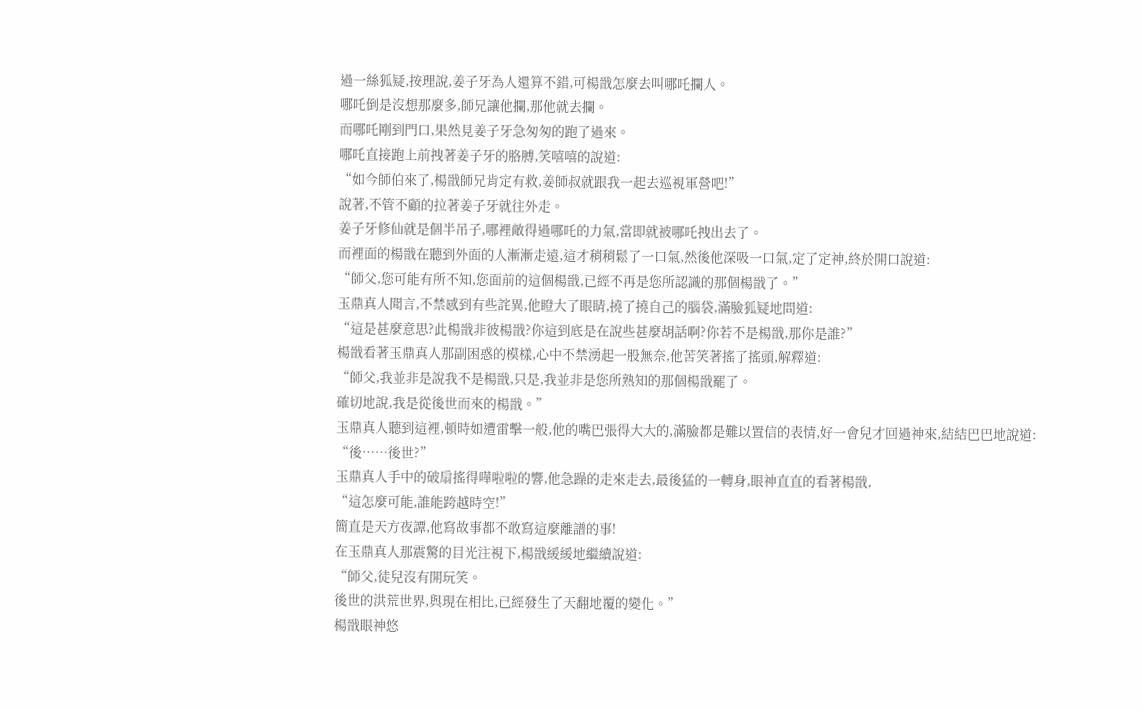過一絲狐疑,按理說,姜子牙為人還算不錯,可楊戩怎麼去叫哪吒攔人。
哪吒倒是沒想那麼多,師兄讓他攔,那他就去攔。
而哪吒剛到門口,果然見姜子牙急匆匆的跑了過來。
哪吒直接跑上前拽著姜子牙的胳膊,笑嘻嘻的說道:
“如今師伯來了,楊戩師兄肯定有救,姜師叔就跟我一起去巡視軍營吧!”
說著,不管不顧的拉著姜子牙就往外走。
姜子牙修仙就是個半吊子,哪裡敵得過哪吒的力氣,當即就被哪吒拽出去了。
而裡面的楊戩在聽到外面的人漸漸走遠,這才稍稍鬆了一口氣,然後他深吸一口氣,定了定神,終於開口說道:
“師父,您可能有所不知,您面前的這個楊戩,已經不再是您所認識的那個楊戩了。”
玉鼎真人聞言,不禁感到有些詫異,他瞪大了眼睛,撓了撓自己的腦袋,滿臉狐疑地問道:
“這是甚麼意思?此楊戩非彼楊戩?你這到底是在說些甚麼胡話啊?你若不是楊戩,那你是誰?”
楊戩看著玉鼎真人那副困惑的模樣,心中不禁湧起一股無奈,他苦笑著搖了搖頭,解釋道:
“師父,我並非是說我不是楊戩,只是,我並非是您所熟知的那個楊戩罷了。
確切地說,我是從後世而來的楊戩。”
玉鼎真人聽到這裡,頓時如遭雷擊一般,他的嘴巴張得大大的,滿臉都是難以置信的表情,好一會兒才回過神來,結結巴巴地說道:
“後……後世?”
玉鼎真人手中的破扇搖得嘩啦啦的響,他急躁的走來走去,最後猛的一轉身,眼神直直的看著楊戩,
“這怎麼可能,誰能跨越時空!”
簡直是天方夜譚,他寫故事都不敢寫這麼離譜的事!
在玉鼎真人那震驚的目光注視下,楊戩緩緩地繼續說道:
“師父,徒兒沒有開玩笑。
後世的洪荒世界,與現在相比,已經發生了天翻地覆的變化。”
楊戩眼神悠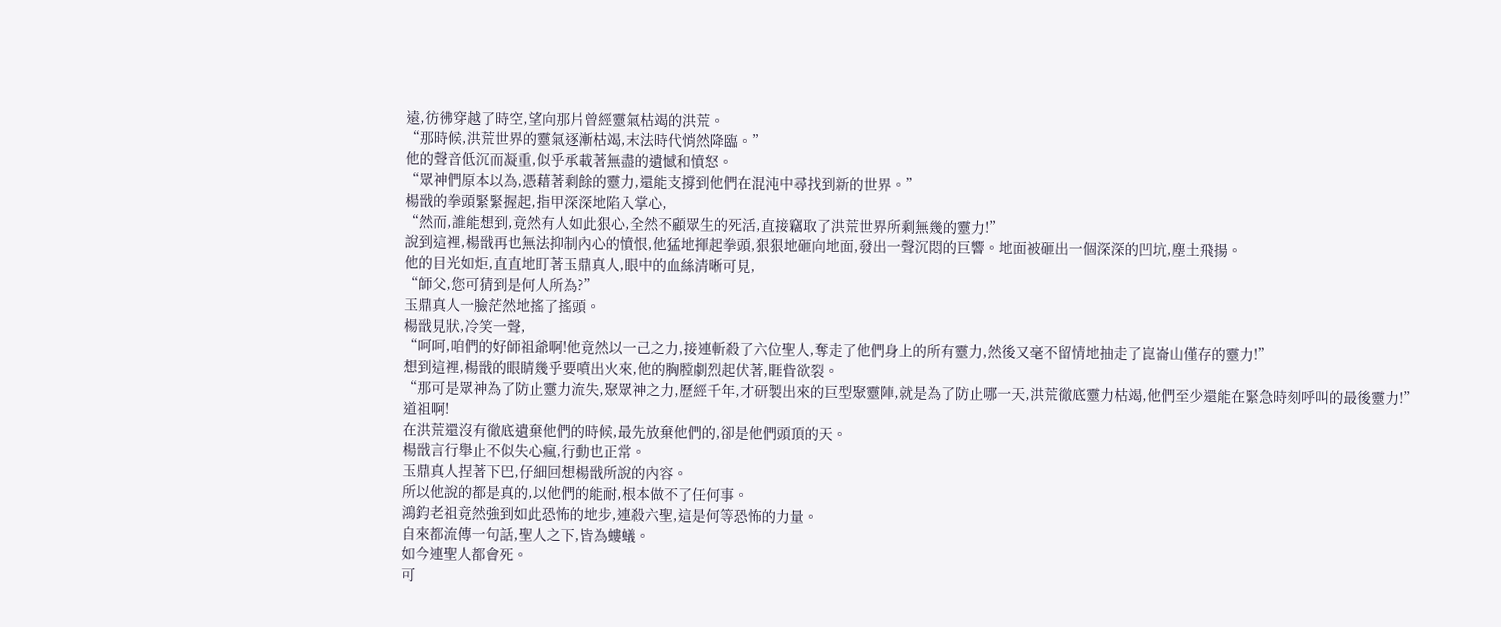遠,彷彿穿越了時空,望向那片曾經靈氣枯竭的洪荒。
“那時候,洪荒世界的靈氣逐漸枯竭,末法時代悄然降臨。”
他的聲音低沉而凝重,似乎承載著無盡的遺憾和憤怒。
“眾神們原本以為,憑藉著剩餘的靈力,還能支撐到他們在混沌中尋找到新的世界。”
楊戩的拳頭緊緊握起,指甲深深地陷入掌心,
“然而,誰能想到,竟然有人如此狠心,全然不顧眾生的死活,直接竊取了洪荒世界所剩無幾的靈力!”
說到這裡,楊戩再也無法抑制內心的憤恨,他猛地揮起拳頭,狠狠地砸向地面,發出一聲沉悶的巨響。地面被砸出一個深深的凹坑,塵土飛揚。
他的目光如炬,直直地盯著玉鼎真人,眼中的血絲清晰可見,
“師父,您可猜到是何人所為?”
玉鼎真人一臉茫然地搖了搖頭。
楊戩見狀,冷笑一聲,
“呵呵,咱們的好師祖爺啊!他竟然以一己之力,接連斬殺了六位聖人,奪走了他們身上的所有靈力,然後又毫不留情地抽走了崑崙山僅存的靈力!”
想到這裡,楊戩的眼睛幾乎要噴出火來,他的胸膛劇烈起伏著,睚眥欲裂。
“那可是眾神為了防止靈力流失,聚眾神之力,歷經千年,才研製出來的巨型聚靈陣,就是為了防止哪一天,洪荒徹底靈力枯竭,他們至少還能在緊急時刻呼叫的最後靈力!”
道祖啊!
在洪荒還沒有徹底遺棄他們的時候,最先放棄他們的,卻是他們頭頂的天。
楊戩言行舉止不似失心瘋,行動也正常。
玉鼎真人捏著下巴,仔細回想楊戩所說的內容。
所以他說的都是真的,以他們的能耐,根本做不了任何事。
鴻鈞老祖竟然強到如此恐怖的地步,連殺六聖,這是何等恐怖的力量。
自來都流傳一句話,聖人之下,皆為螻蟻。
如今連聖人都會死。
可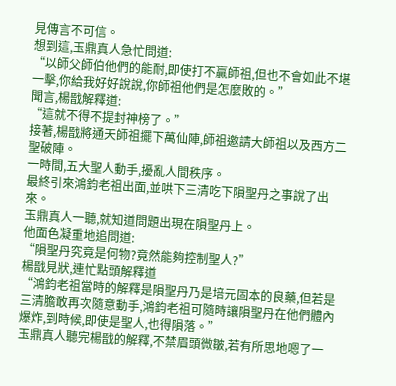見傳言不可信。
想到這,玉鼎真人急忙問道:
“以師父師伯他們的能耐,即使打不贏師祖,但也不會如此不堪一擊,你給我好好說說,你師祖他們是怎麼敗的。”
聞言,楊戩解釋道:
“這就不得不提封神榜了。”
接著,楊戩將通天師祖擺下萬仙陣,師祖邀請大師祖以及西方二聖破陣。
一時間,五大聖人動手,擾亂人間秩序。
最終引來鴻鈞老祖出面,並哄下三清吃下隕聖丹之事說了出來。
玉鼎真人一聽,就知道問題出現在隕聖丹上。
他面色凝重地追問道:
“隕聖丹究竟是何物?竟然能夠控制聖人?”
楊戩見狀,連忙點頭解釋道
“鴻鈞老祖當時的解釋是隕聖丹乃是培元固本的良藥,但若是三清膽敢再次隨意動手,鴻鈞老祖可隨時讓隕聖丹在他們體內爆炸,到時候,即使是聖人,也得隕落。”
玉鼎真人聽完楊戩的解釋,不禁眉頭微皺,若有所思地嗯了一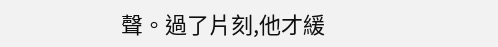聲。過了片刻,他才緩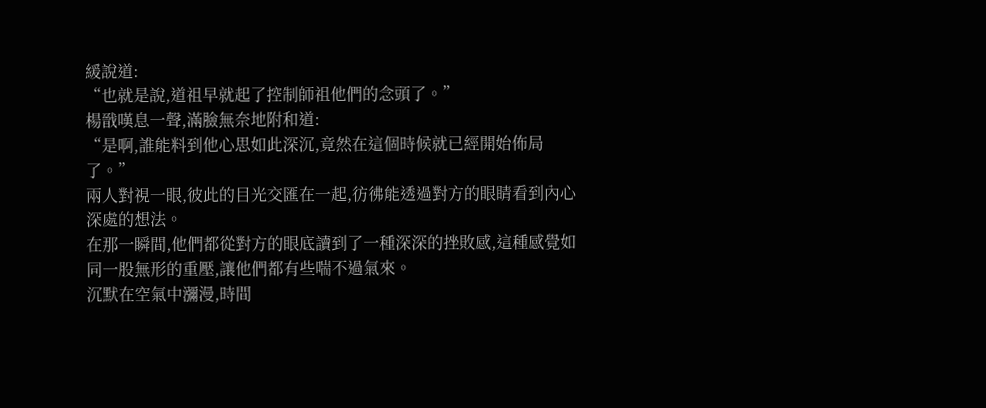緩說道:
“也就是說,道祖早就起了控制師祖他們的念頭了。”
楊戩嘆息一聲,滿臉無奈地附和道:
“是啊,誰能料到他心思如此深沉,竟然在這個時候就已經開始佈局了。”
兩人對視一眼,彼此的目光交匯在一起,彷彿能透過對方的眼睛看到內心深處的想法。
在那一瞬間,他們都從對方的眼底讀到了一種深深的挫敗感,這種感覺如同一股無形的重壓,讓他們都有些喘不過氣來。
沉默在空氣中瀰漫,時間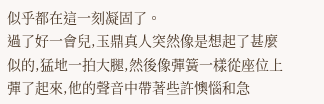似乎都在這一刻凝固了。
過了好一會兒,玉鼎真人突然像是想起了甚麼似的,猛地一拍大腿,然後像彈簧一樣從座位上彈了起來,他的聲音中帶著些許懊惱和急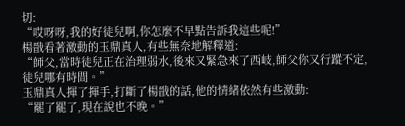切:
“哎呀呀,我的好徒兒啊,你怎麼不早點告訴我這些呢!”
楊戩看著激動的玉鼎真人,有些無奈地解釋道:
“師父,當時徒兒正在治理弱水,後來又緊急來了西岐,師父你又行蹤不定,徒兒哪有時間。”
玉鼎真人揮了揮手,打斷了楊戩的話,他的情緒依然有些激動:
“罷了罷了,現在說也不晚。”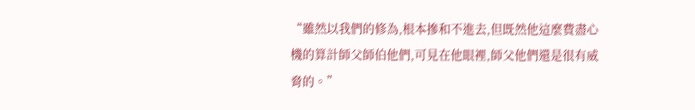“雖然以我們的修為,根本摻和不進去,但既然他這麼費盡心機的算計師父師伯他們,可見在他眼裡,師父他們還是很有威脅的。”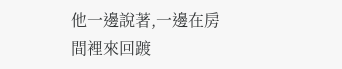他一邊說著,一邊在房間裡來回踱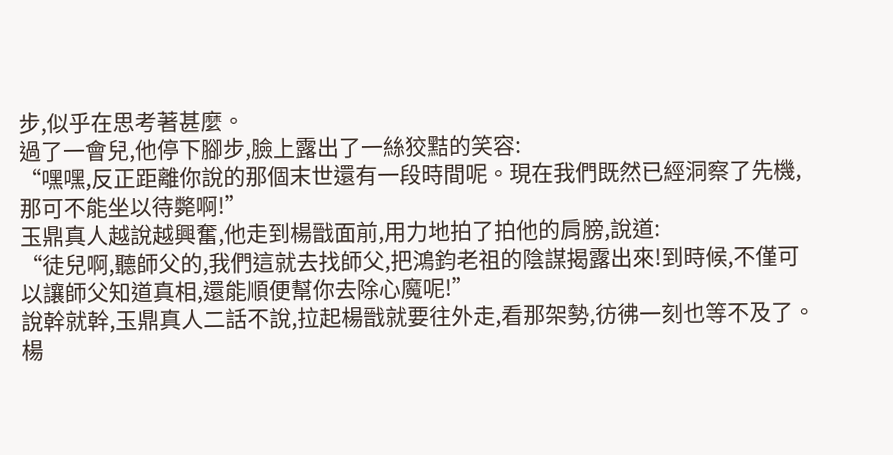步,似乎在思考著甚麼。
過了一會兒,他停下腳步,臉上露出了一絲狡黠的笑容:
“嘿嘿,反正距離你說的那個末世還有一段時間呢。現在我們既然已經洞察了先機,那可不能坐以待斃啊!”
玉鼎真人越說越興奮,他走到楊戩面前,用力地拍了拍他的肩膀,說道:
“徒兒啊,聽師父的,我們這就去找師父,把鴻鈞老祖的陰謀揭露出來!到時候,不僅可以讓師父知道真相,還能順便幫你去除心魔呢!”
說幹就幹,玉鼎真人二話不說,拉起楊戩就要往外走,看那架勢,彷彿一刻也等不及了。
楊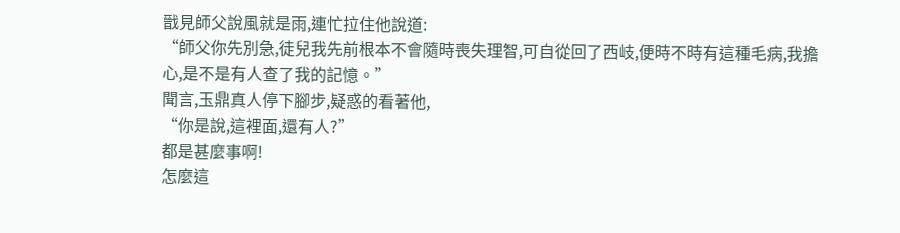戩見師父說風就是雨,連忙拉住他說道:
“師父你先別急,徒兒我先前根本不會隨時喪失理智,可自從回了西岐,便時不時有這種毛病,我擔心,是不是有人查了我的記憶。”
聞言,玉鼎真人停下腳步,疑惑的看著他,
“你是說,這裡面,還有人?”
都是甚麼事啊!
怎麼這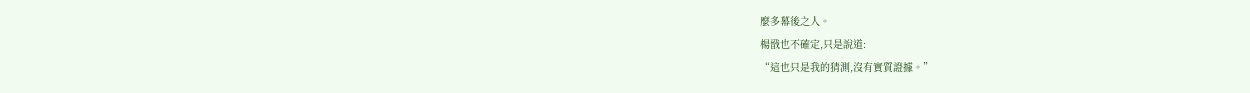麼多幕後之人。
楊戩也不確定,只是說道:
“這也只是我的猜測,沒有實質證據。”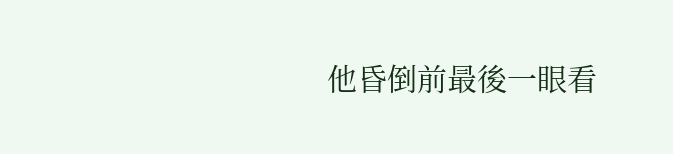他昏倒前最後一眼看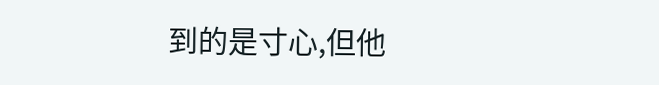到的是寸心,但他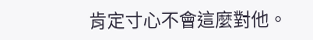肯定寸心不會這麼對他。